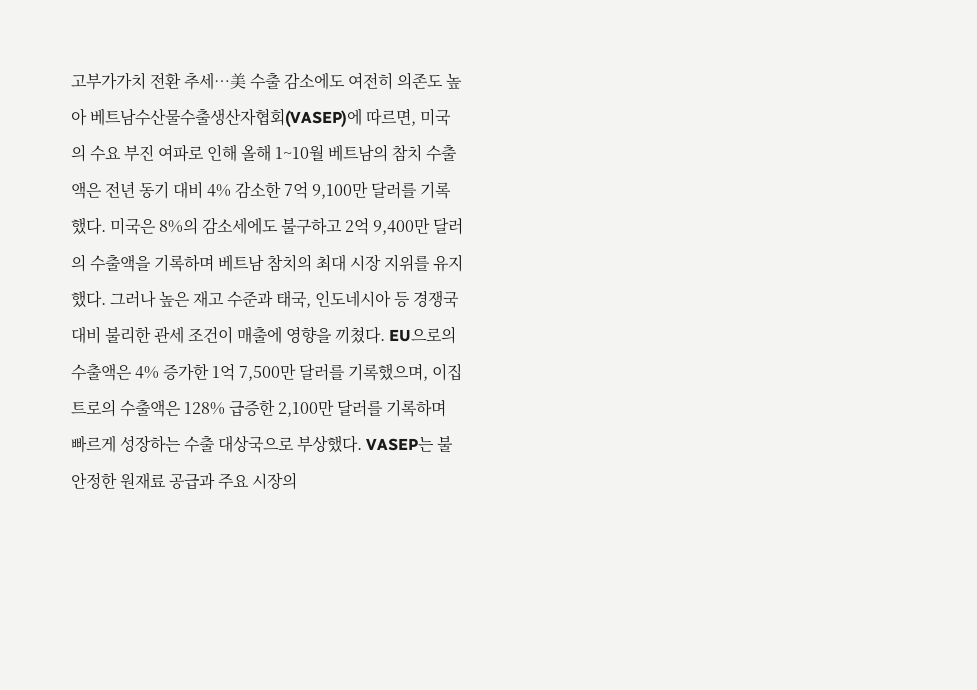고부가가치 전환 추세…美 수출 감소에도 여전히 의존도 높아 베트남수산물수출생산자협회(VASEP)에 따르면, 미국의 수요 부진 여파로 인해 올해 1~10월 베트남의 참치 수출액은 전년 동기 대비 4% 감소한 7억 9,100만 달러를 기록했다. 미국은 8%의 감소세에도 불구하고 2억 9,400만 달러의 수출액을 기록하며 베트남 참치의 최대 시장 지위를 유지했다. 그러나 높은 재고 수준과 태국, 인도네시아 등 경쟁국 대비 불리한 관세 조건이 매출에 영향을 끼쳤다. EU으로의 수출액은 4% 증가한 1억 7,500만 달러를 기록했으며, 이집트로의 수출액은 128% 급증한 2,100만 달러를 기록하며 빠르게 성장하는 수출 대상국으로 부상했다. VASEP는 불안정한 원재료 공급과 주요 시장의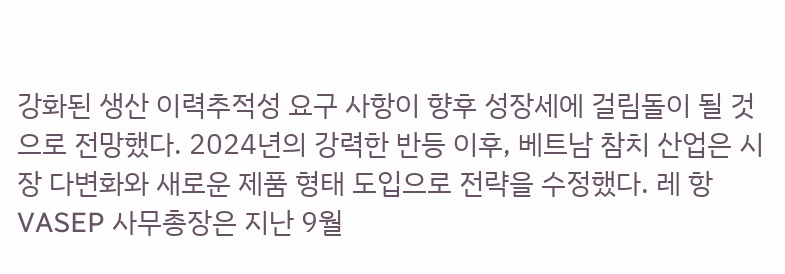강화된 생산 이력추적성 요구 사항이 향후 성장세에 걸림돌이 될 것으로 전망했다. 2024년의 강력한 반등 이후, 베트남 참치 산업은 시장 다변화와 새로운 제품 형태 도입으로 전략을 수정했다. 레 항 VASEP 사무총장은 지난 9월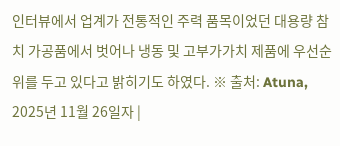인터뷰에서 업계가 전통적인 주력 품목이었던 대용량 참치 가공품에서 벗어나 냉동 및 고부가가치 제품에 우선순위를 두고 있다고 밝히기도 하였다. ※ 출처: Atuna, 2025년 11월 26일자 |